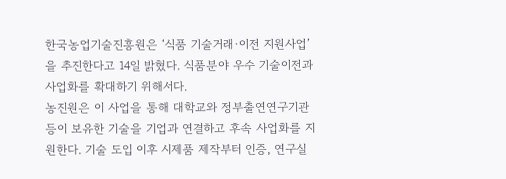한국농업기술진흥원은 ‘식품 기술거래·이전 지원사업’을 추진한다고 14일 밝혔다. 식품분야 우수 기술이전과 사업화를 확대하기 위해서다.
농진원은 이 사업을 통해 대학교와 정부출연연구기관 등이 보유한 기술을 기업과 연결하고 후속 사업화를 지원한다. 기술 도입 이후 시제품 제작부터 인증, 연구실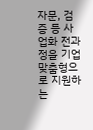자문, 검증 등 사업화 전과정을 기업 맞춤형으로 지원하는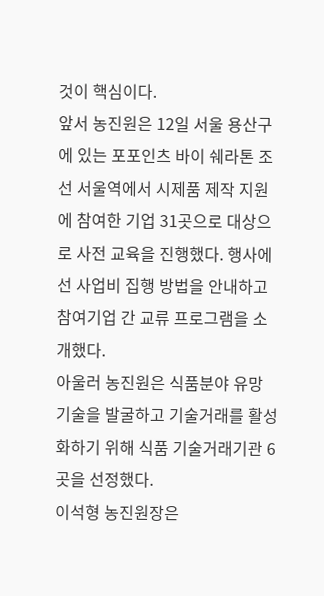것이 핵심이다.
앞서 농진원은 12일 서울 용산구에 있는 포포인츠 바이 쉐라톤 조선 서울역에서 시제품 제작 지원에 참여한 기업 31곳으로 대상으로 사전 교육을 진행했다. 행사에선 사업비 집행 방법을 안내하고 참여기업 간 교류 프로그램을 소개했다.
아울러 농진원은 식품분야 유망 기술을 발굴하고 기술거래를 활성화하기 위해 식품 기술거래기관 6곳을 선정했다.
이석형 농진원장은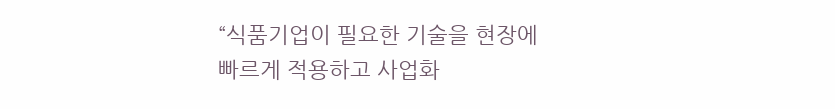“식품기업이 필요한 기술을 현장에 빠르게 적용하고 사업화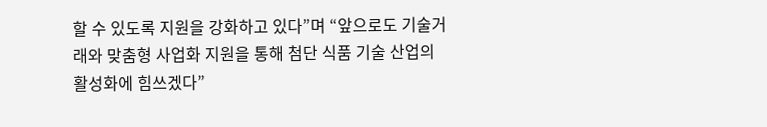할 수 있도록 지원을 강화하고 있다”며 “앞으로도 기술거래와 맞춤형 사업화 지원을 통해 첨단 식품 기술 산업의 활성화에 힘쓰겠다”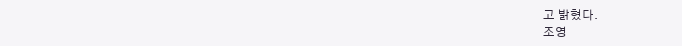고 밝혔다.
조영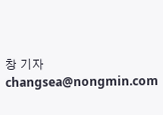창 기자 changsea@nongmin.com